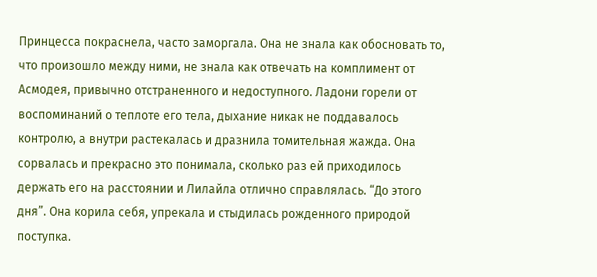Принцесса покраснела, часто заморгала. Она не знала как обосновать то, что произошло между ними, не знала как отвечать на комплимент от Асмодея, привычно отстраненного и недоступного. Ладони горели от воспоминаний о теплоте его тела, дыхание никак не поддавалось контролю, а внутри растекалась и дразнила томительная жажда. Она сорвалась и прекрасно это понимала, сколько раз ей приходилось держать его на расстоянии и Лилайла отлично справлялась. “До этого дня”. Она корила себя, упрекала и стыдилась рожденного природой поступка.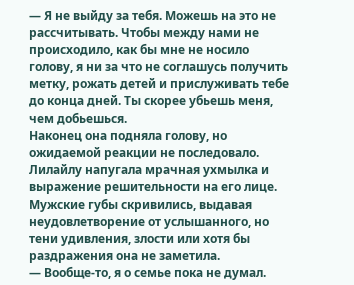— Я не выйду за тебя. Можешь на это не рассчитывать. Чтобы между нами не происходило, как бы мне не носило голову, я ни за что не соглашусь получить метку, рожать детей и прислуживать тебе до конца дней. Ты скорее убьешь меня, чем добьешься.
Наконец она подняла голову, но ожидаемой реакции не последовало. Лилайлу напугала мрачная ухмылка и выражение решительности на его лице. Мужские губы скривились, выдавая неудовлетворение от услышанного, но тени удивления, злости или хотя бы раздражения она не заметила.
— Вообще-то, я о семье пока не думал.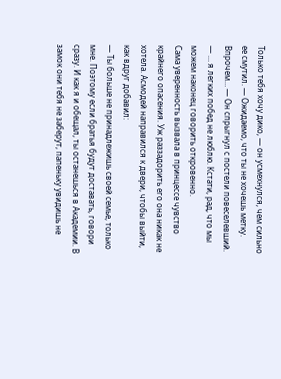Только тебя хочу дико, — он усмехнулся, чем сильно ее смутил. — Ожидаемо, что ты не хочешь метку. Впрочем… — Он спрыгнул с постели повеселевший. — … я легких побед не люблю. Кстати, рад, что мы можем наконец говорить откровенно.
Сама уверенность вызвала в принцессе чувство крайнего опасения. Уж раззадорить его она никак не хотела. Асмодей направился к двери, чтобы выйти, как вдруг добавил:
— Ты больше не принадлежишь своей семье, только мне. Поэтому если братья будут доставать, говори сразу. И как я и обещал, ты останешься в Академии. В замок они тебя не заберут, папеньку увидишь не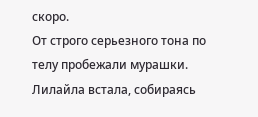скоро.
От строго серьезного тона по телу пробежали мурашки. Лилайла встала, собираясь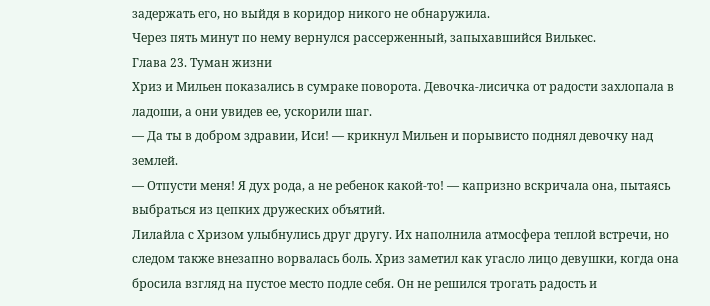задержать его, но выйдя в коридор никого не обнаружила.
Через пять минут по нему вернулся рассерженный, запыхавшийся Вилькес.
Глава 23. Туман жизни
Хриз и Мильен показались в сумраке поворота. Девочка-лисичка от радости захлопала в ладоши, а они увидев ее, ускорили шаг.
— Да ты в добром здравии, Иси! — крикнул Мильен и порывисто поднял девочку над землей.
— Отпусти меня! Я дух рода, а не ребенок какой-то! — капризно вскричала она, пытаясь выбраться из цепких дружеских объятий.
Лилайла с Хризом улыбнулись друг другу. Их наполнила атмосфера теплой встречи, но следом также внезапно ворвалась боль. Хриз заметил как угасло лицо девушки, когда она бросила взгляд на пустое место подле себя. Он не решился трогать радость и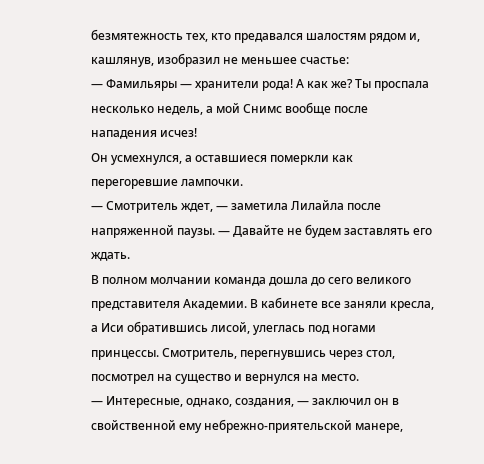безмятежность тех, кто предавался шалостям рядом и, кашлянув, изобразил не меньшее счастье:
— Фамильяры — хранители рода! А как же? Ты проспала несколько недель, а мой Снимс вообще после нападения исчез!
Он усмехнулся, а оставшиеся померкли как перегоревшие лампочки.
— Смотритель ждет, — заметила Лилайла после напряженной паузы. — Давайте не будем заставлять его ждать.
В полном молчании команда дошла до сего великого представителя Академии. В кабинете все заняли кресла, а Иси обратившись лисой, улеглась под ногами принцессы. Смотритель, перегнувшись через стол, посмотрел на существо и вернулся на место.
— Интересные, однако, создания, — заключил он в свойственной ему небрежно-приятельской манере,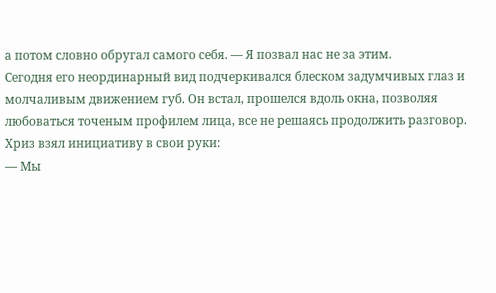а потом словно обругал самого себя. — Я позвал нас не за этим.
Сегодня его неординарный вид подчеркивался блеском задумчивых глаз и молчаливым движением губ. Он встал, прошелся вдоль окна, позволяя любоваться точеным профилем лица, все не решаясь продолжить разговор. Хриз взял инициативу в свои руки:
— Мы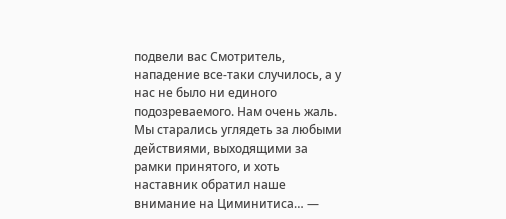подвели вас Смотритель, нападение все-таки случилось, а у нас не было ни единого подозреваемого. Нам очень жаль. Мы старались углядеть за любыми действиями, выходящими за рамки принятого, и хоть наставник обратил наше внимание на Циминитиса… —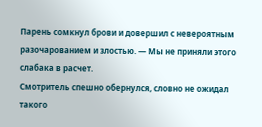Парень сомкнул брови и довершил с невероятным разочарованием и злостью. — Мы не приняли этого слабака в расчет.
Смотритель спешно обернулся, словно не ожидал такого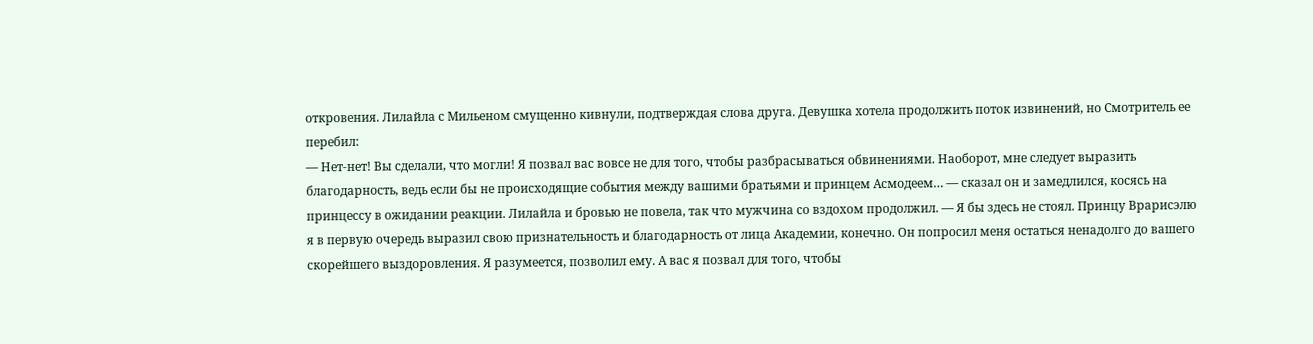откровения. Лилайла с Мильеном смущенно кивнули, подтверждая слова друга. Девушка хотела продолжить поток извинений, но Смотритель ее перебил:
— Нет-нет! Вы сделали, что могли! Я позвал вас вовсе не для того, чтобы разбрасываться обвинениями. Наоборот, мне следует выразить благодарность, ведь если бы не происходящие события между вашими братьями и принцем Асмодеем… — сказал он и замедлился, косясь на принцессу в ожидании реакции. Лилайла и бровью не повела, так что мужчина со вздохом продолжил. — Я бы здесь не стоял. Принцу Врарисэлю я в первую очередь выразил свою признательность и благодарность от лица Академии, конечно. Он попросил меня остаться ненадолго до вашего скорейшего выздоровления. Я разумеется, позволил ему. А вас я позвал для того, чтобы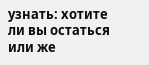узнать: хотите ли вы остаться или же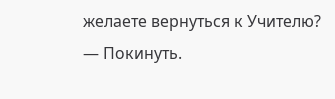желаете вернуться к Учителю?
— Покинуть.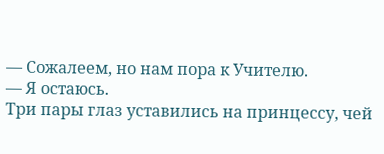— Сожалеем, но нам пора к Учителю.
— Я остаюсь.
Три пары глаз уставились на принцессу, чей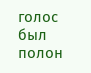голос был полон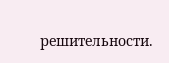решительности.